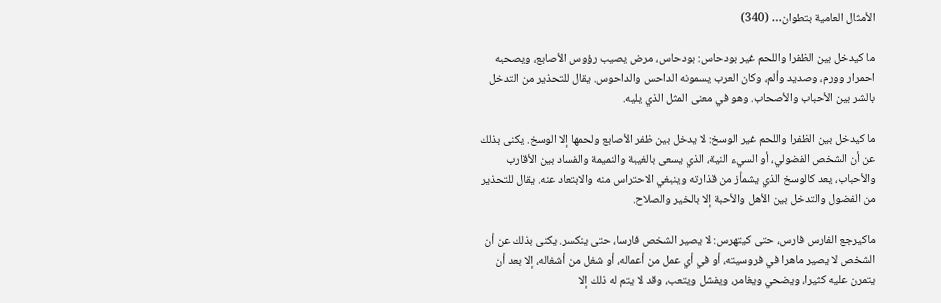الأمثال العامية بتطوان… (340)

ما كيدخل بين الظفرا واللحم غير بودحاس: بودحاس، مرض يصيب رؤوس الأصابع، ويصحبه احمرار وورم، وصديد وألم، وكان العرب يسمونه الداحس والداحوس. يقال للتحذير من التدخل بالشر بين الأحباب والأصحاب. وهو في معنى المثل الذي يليه.

ما كيدخل بين الظفرا واللحم غير الوسخ: لا يدخل بين ظفر الأصابع ولحمها إلا الوسخ. يكنى بذلك عن أن الشخص الفضولي، أو السيء النية، الذي يسعى بالغيبة والنميمة والفساد بين الأقارب والأحباب، يعد كالوسخ الذي يشمأز من قذارته وينبغي الاحتراس منه والابتعاد عنه. يقال للتحذير من الفضول والتدخل بين الأهل والأحبة إلا بالخير والصلاح.

ماكيرجع الفارس فارس، حتى كيتهرس: لا يصير الشخص فارسا، حتى ينكسر. يكنى بذلك عن أن الشخص لا يصير ماهرا في فروسيته، أو في أي عمل من أعماله، أو شغل من أشغاله، إلا بعد أن يتمرن عليه كثيرا، ويضحي ويغامر، ويفشل ويتعب، وقد لا يتم له ذلك إلا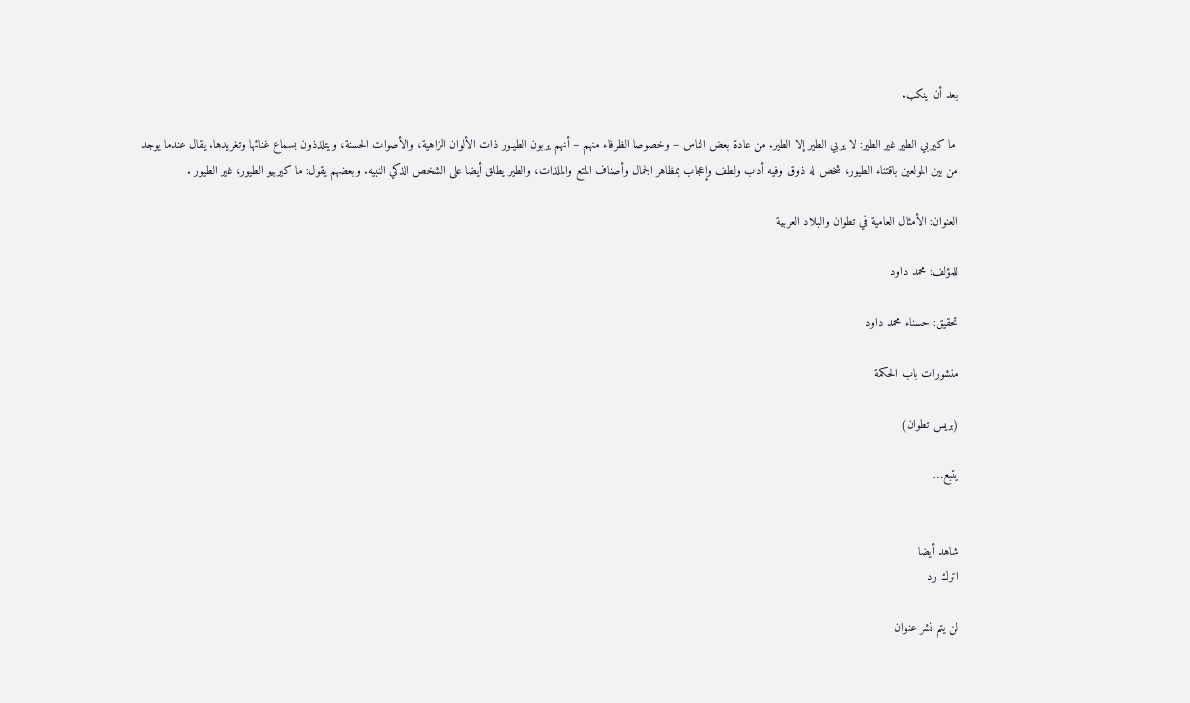بعد أن ينكب.

 ما كيربي الطير غير الطير: لا يربي الطير إلا الطير. من عادة بعض الناس – وخصوصا الظرفاء منهم – أنهم يربون الطيـور ذات الألوان الزاهية، والأصوات الحسنة، ويتلذذون بسماع غنائها وتغريدها. يقال عندما يوجد من بين المولعين باقتناء الطيور، شخص له ذوق وفيه أدب ولطف وإعجاب بمظاهر الجمال وأصناف المتع والملذات، والطير يطلق أيضا على الشخص الذكي النبيه. وبعضهم يقول: ما كيربيو الطيور، غير الطيور .

العنوان: الأمثال العامية في تطوان والبلاد العربية

للمؤلف: محمد داود

تحقيق: حسناء محمد داود

منشورات باب الحكمة

(بريس تطوان)

يتبع…


شاهد أيضا
اترك رد

لن يتم نشر عنوان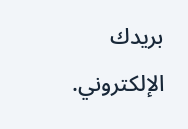بريدك الإلكتروني.